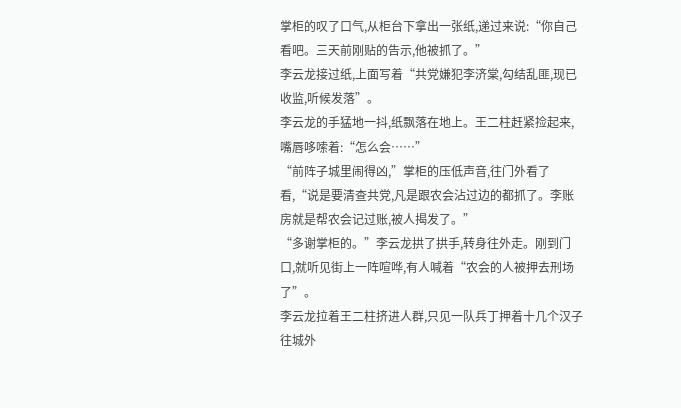掌柜的叹了口气,从柜台下拿出一张纸,递过来说:“你自己看吧。三天前刚贴的告示,他被抓了。”
李云龙接过纸,上面写着“共党嫌犯李济棠,勾结乱匪,现已收监,听候发落”。
李云龙的手猛地一抖,纸飘落在地上。王二柱赶紧捡起来,嘴唇哆嗦着:“怎么会……”
“前阵子城里闹得凶,”掌柜的压低声音,往门外看了看,“说是要清查共党,凡是跟农会沾过边的都抓了。李账房就是帮农会记过账,被人揭发了。”
“多谢掌柜的。”李云龙拱了拱手,转身往外走。刚到门口,就听见街上一阵喧哗,有人喊着“农会的人被押去刑场了”。
李云龙拉着王二柱挤进人群,只见一队兵丁押着十几个汉子往城外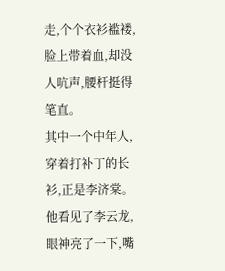走,个个衣衫褴褛,脸上带着血,却没人吭声,腰杆挺得笔直。
其中一个中年人,穿着打补丁的长衫,正是李济棠。他看见了李云龙,眼神亮了一下,嘴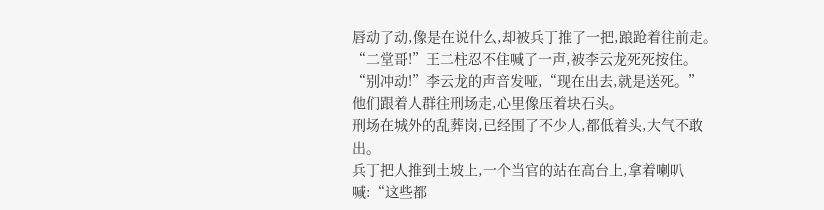唇动了动,像是在说什么,却被兵丁推了一把,踉跄着往前走。
“二堂哥!”王二柱忍不住喊了一声,被李云龙死死按住。
“别冲动!”李云龙的声音发哑,“现在出去,就是送死。”
他们跟着人群往刑场走,心里像压着块石头。
刑场在城外的乱葬岗,已经围了不少人,都低着头,大气不敢出。
兵丁把人推到土坡上,一个当官的站在高台上,拿着喇叭喊:“这些都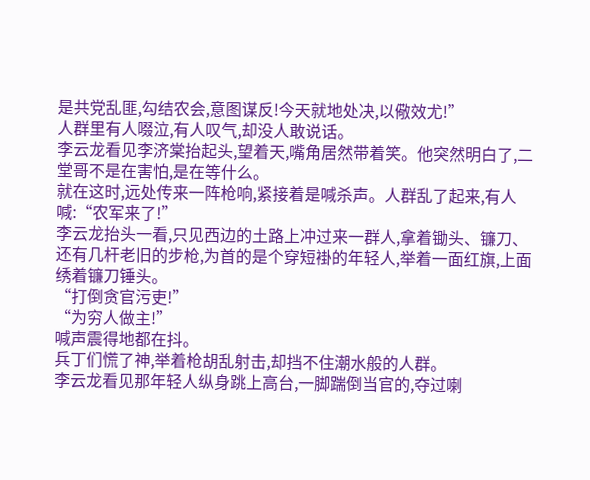是共党乱匪,勾结农会,意图谋反!今天就地处决,以儆效尤!”
人群里有人啜泣,有人叹气,却没人敢说话。
李云龙看见李济棠抬起头,望着天,嘴角居然带着笑。他突然明白了,二堂哥不是在害怕,是在等什么。
就在这时,远处传来一阵枪响,紧接着是喊杀声。人群乱了起来,有人喊:“农军来了!”
李云龙抬头一看,只见西边的土路上冲过来一群人,拿着锄头、镰刀、还有几杆老旧的步枪,为首的是个穿短褂的年轻人,举着一面红旗,上面绣着镰刀锤头。
“打倒贪官污吏!”
“为穷人做主!”
喊声震得地都在抖。
兵丁们慌了神,举着枪胡乱射击,却挡不住潮水般的人群。
李云龙看见那年轻人纵身跳上高台,一脚踹倒当官的,夺过喇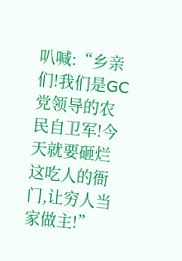叭喊:“乡亲们!我们是GC党领导的农民自卫军!今天就要砸烂这吃人的衙门,让穷人当家做主!”